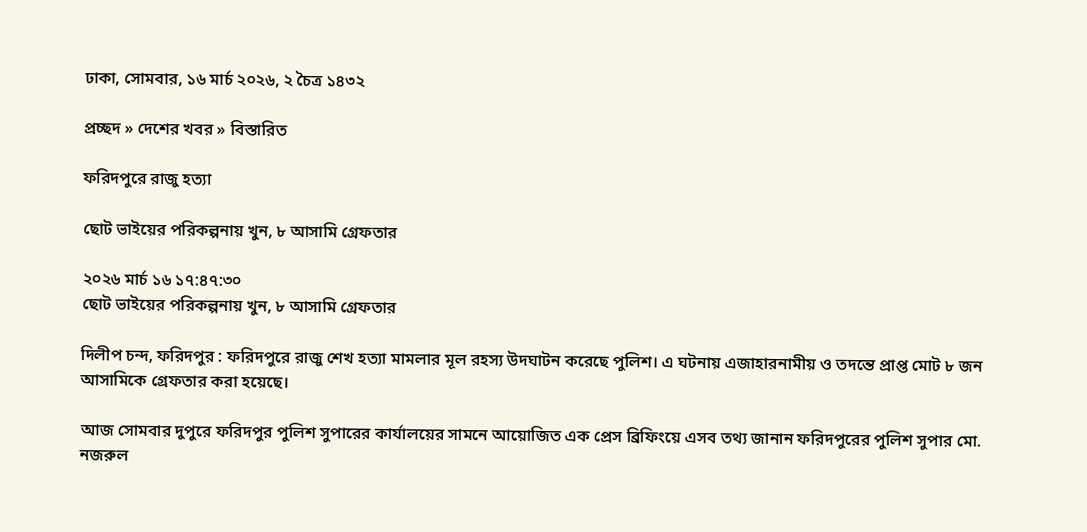ঢাকা, সোমবার, ১৬ মার্চ ২০২৬, ২ চৈত্র ১৪৩২

প্রচ্ছদ » দেশের খবর » বিস্তারিত

ফরিদপুরে রাজু হত্যা

ছোট ভাইয়ের পরিকল্পনায় খুন, ৮ আসামি গ্রেফতার

২০২৬ মার্চ ১৬ ১৭:৪৭:৩০
ছোট ভাইয়ের পরিকল্পনায় খুন, ৮ আসামি গ্রেফতার

দিলীপ চন্দ, ফরিদপুর : ফরিদপুরে রাজু শেখ হত্যা মামলার মূল রহস্য উদঘাটন করেছে পুলিশ। এ ঘটনায় এজাহারনামীয় ও তদন্তে প্রাপ্ত মোট ৮ জন আসামিকে গ্রেফতার করা হয়েছে।

আজ সোমবার দুপুরে ফরিদপুর পুলিশ সুপারের কার্যালয়ের সামনে আয়োজিত এক প্রেস ব্রিফিংয়ে এসব তথ্য জানান ফরিদপুরের পুলিশ সুপার মো. নজরুল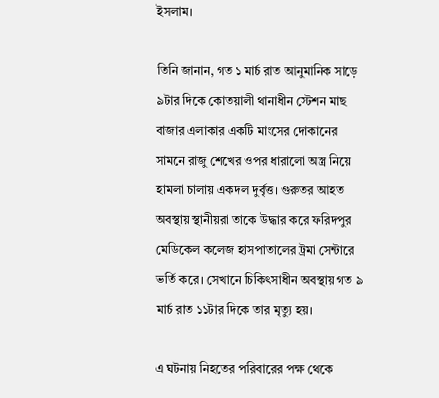ইসলাম।

তিনি জানান, গত ১ মার্চ রাত আনুমানিক সাড়ে ৯টার দিকে কোতয়ালী থানাধীন স্টেশন মাছ বাজার এলাকার একটি মাংসের দোকানের সামনে রাজু শেখের ওপর ধারালো অস্ত্র নিয়ে হামলা চালায় একদল দুর্বৃত্ত। গুরুতর আহত অবস্থায় স্থানীয়রা তাকে উদ্ধার করে ফরিদপুর মেডিকেল কলেজ হাসপাতালের ট্রমা সেন্টারে ভর্তি করে। সেখানে চিকিৎসাধীন অবস্থায় গত ৯ মার্চ রাত ১১টার দিকে তার মৃত্যু হয়।

এ ঘটনায় নিহতের পরিবারের পক্ষ থেকে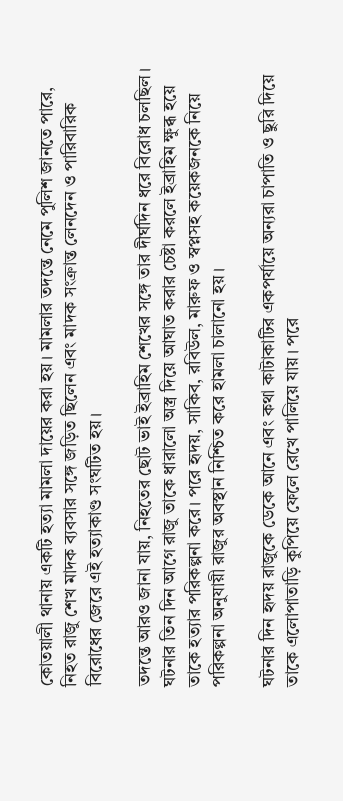কোতয়ালী থানায় একটি হত্যা মামলা দায়ের করা হয়। মামলার তদন্তে নেমে পুলিশ জানতে পারে, নিহত রাজু শেখ মাদক ব্যবসার সঙ্গে জড়িত ছিলেন এবং মাদক সংক্রান্ত লেনদেন ও পারিবারিক বিরোধের জেরে এই হত্যাকাণ্ড সংঘটিত হয়।

তদন্তে আরও জানা যায়, নিহতের ছোট ভাই ইব্রাহিম শেখের সঙ্গে তার দীর্ঘদিন ধরে বিরোধ চলছিল। ঘটনার তিন দিন আগে রাজু তাকে ধারালো অস্ত্র দিয়ে আঘাত করার চেষ্টা করলে ইব্রাহিম ক্ষুব্ধ হয়ে তাকে হত্যার পরিকল্পনা করে। পরে হৃদয়, সাকিব, রবিউল, মারুফ ও স্বপ্নসহ কয়েকজনকে নিয়ে পরিকল্পনা অনুযায়ী রাজুর অবস্থান নিশ্চিত করে হামলা চালানো হয়।

ঘটনার দিন হৃদয় রাজুকে ডেকে আনে এবং কথা কাটাকাটির একপর্যায়ে অন্যরা চাপাতি ও ছুরি দিয়ে তাকে এলোপাতাড়ি কুপিয়ে ফেলে রেখে পালিয়ে যায়। পরে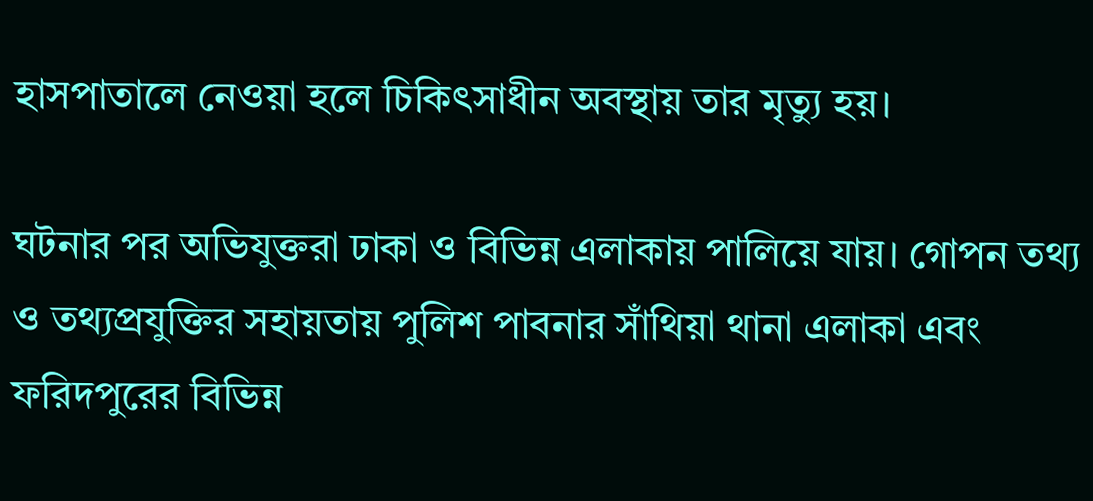হাসপাতালে নেওয়া হলে চিকিৎসাধীন অবস্থায় তার মৃত্যু হয়।

ঘটনার পর অভিযুক্তরা ঢাকা ও বিভিন্ন এলাকায় পালিয়ে যায়। গোপন তথ্য ও তথ্যপ্রযুক্তির সহায়তায় পুলিশ পাবনার সাঁথিয়া থানা এলাকা এবং ফরিদপুরের বিভিন্ন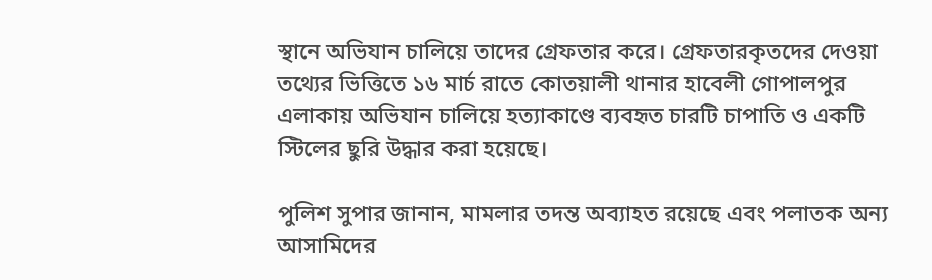স্থানে অভিযান চালিয়ে তাদের গ্রেফতার করে। গ্রেফতারকৃতদের দেওয়া তথ্যের ভিত্তিতে ১৬ মার্চ রাতে কোতয়ালী থানার হাবেলী গোপালপুর এলাকায় অভিযান চালিয়ে হত্যাকাণ্ডে ব্যবহৃত চারটি চাপাতি ও একটি স্টিলের ছুরি উদ্ধার করা হয়েছে।

পুলিশ সুপার জানান, মামলার তদন্ত অব্যাহত রয়েছে এবং পলাতক অন্য আসামিদের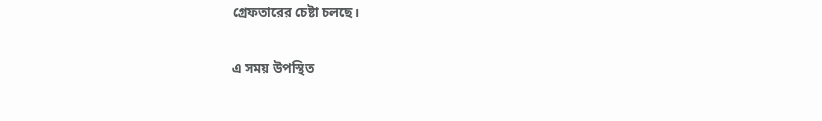গ্রেফতারের চেষ্টা চলছে।

এ সময় উপস্থিত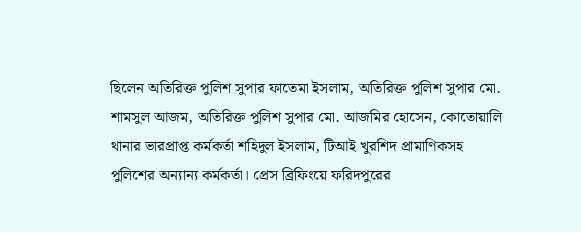ছিলেন অতিরিক্ত পুলিশ সুপার ফাতেমা ইসলাম, অতিরিক্ত পুলিশ সুপার মো. শামসুল আজম, অতিরিক্ত পুলিশ সুপার মো. আজমির হোসেন, কোতোয়ালি থানার ভারপ্রাপ্ত কর্মকর্তা শহিদুল ইসলাম, টিআই খুরশিদ প্রামাণিকসহ পুলিশের অন্যান্য কর্মকর্তা। প্রেস ব্রিফিংয়ে ফরিদপুরের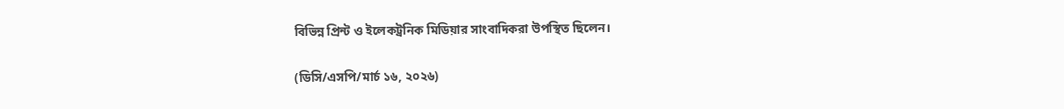বিভিন্ন প্রিন্ট ও ইলেকট্রনিক মিডিয়ার সাংবাদিকরা উপস্থিত ছিলেন।

(ডিসি/এসপি/মার্চ ১৬, ২০২৬)